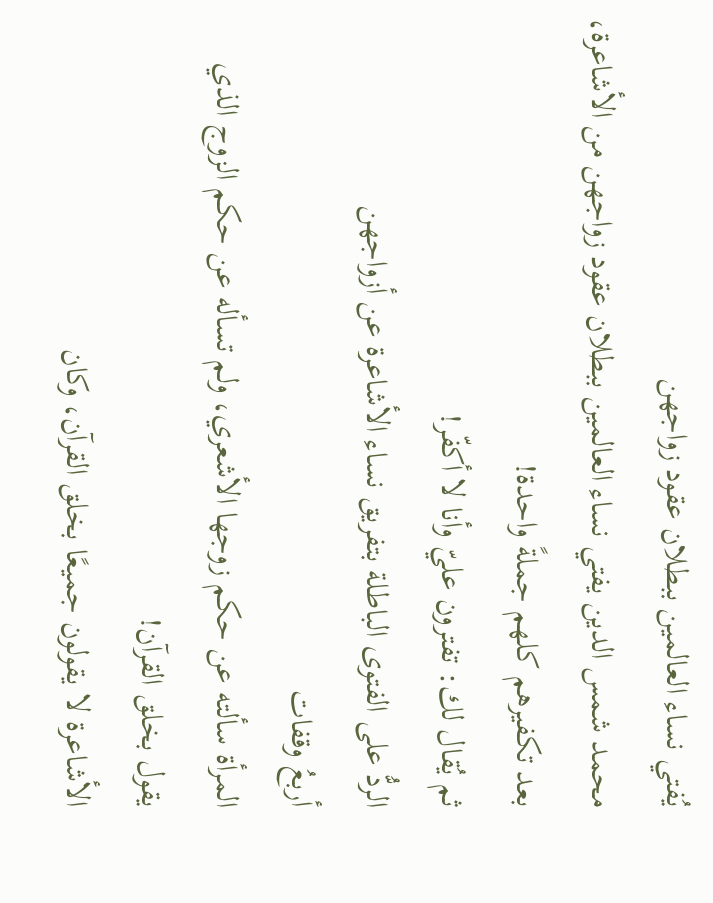يُفتي نساء العالمين ببطلان عقود زواجهن
محمد شمس الدين يفتي نساء العالمين ببطلان عقود زواجهن من الأشاعرة، بعد تكفيرهم كلهم جملةً واحدة!
ثم يُقال لك: تفترون عليّ وأنا لا أكفّر!
الردُّ على الفتوى الباطلة بتفريق نساء الأشاعرة عن أزواجهن
أربعُ وقفات
المرأة سألته عن حكم زوجها الأشعري، ولم تسأله عن حكم الزوج الذي يقول بخلق القرآن!
الأشاعرة لا يقولون جميعًا بخلق القرآن، وكان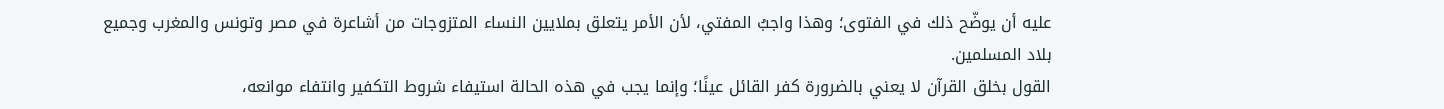عليه أن يوضّح ذلك في الفتوى؛ وهذا واجبُ المفتي، لأن الأمر يتعلق بملايين النساء المتزوجات من أشاعرة في مصر وتونس والمغرب وجميع بلاد المسلمين.
القول بخلق القرآن لا يعني بالضرورة كفر القائل عينًا؛ وإنما يجب في هذه الحالة استيفاء شروط التكفير وانتفاء موانعه،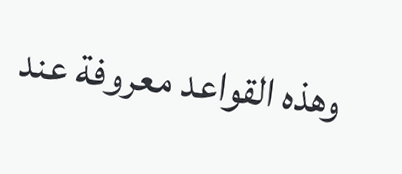وهذه القواعد معروفة عند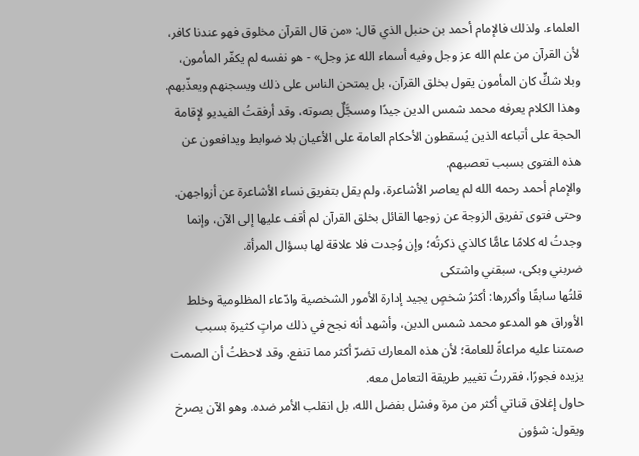العلماء. ولذلك فالإمام أحمد بن حنبل الذي قال: «من قال القرآن مخلوق فهو عندنا كافر، لأن القرآن من علم الله عز وجل وفيه أسماء الله عز وجل» - هو نفسه لم يكفّر المأمون، وبلا شكٍّ كان المأمون يقول بخلق القرآن، بل يمتحن الناس على ذلك ويسجنهم ويعذّبهم. وهذا الكلام يعرفه محمد شمس الدين جيدًا ومسجَّلٌ بصوته، وقد أرفقتُ الفيديو لإقامة الحجة على أتباعه الذين يُسقطون الأحكام العامة على الأعيان بلا ضوابط ويدافعون عن هذه الفتوى بسبب تعصبهم.
والإمام أحمد رحمه الله لم يعاصر الأشاعرة، ولم يقل بتفريق نساء الأشاعرة عن أزواجهن. وحتى فتوى تفريق الزوجة عن زوجها القائل بخلق القرآن لم أقف عليها إلى الآن، وإنما وجدتُ له كلامًا عامًّا كالذي ذكرتُه؛ وإن وُجدت فلا علاقة لها بسؤال المرأة.
ضربني وبكى، سبقني واشتكى
قلتُها سابقًا وأكررها: أكثرُ شخصٍ يجيد إدارة الأمور الشخصية وادّعاء المظلومية وخلط الأوراق هو المدعو محمد شمس الدين، وأشهد أنه نجح في ذلك مراتٍ كثيرة بسبب صمتنا عليه مراعاةً للعامة؛ لأن هذه المعارك تضرّ أكثر مما تنفع. وقد لاحظتُ أن الصمت يزيده فجورًا، فقررتُ تغيير طريقة التعامل معه.
حاول إغلاق قناتي أكثر من مرة وفشل بفضل الله، بل انقلب الأمر ضده. وهو الآن يصرخ ويقول: شؤون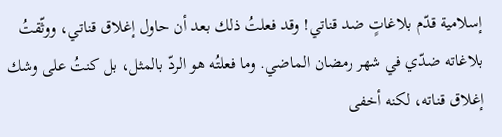إسلامية قدّم بلاغاتٍ ضد قناتي! وقد فعلتُ ذلك بعد أن حاول إغلاق قناتي، ووثّقتُ بلاغاته ضدّي في شهر رمضان الماضي. وما فعلتُه هو الردّ بالمثل، بل كنتُ على وشك إغلاق قناته، لكنه أخفى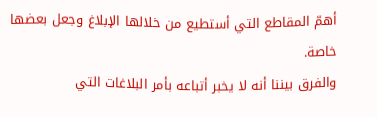أهمّ المقاطع التي أستطيع من خلالها الإبلاغ وجعل بعضها خاصة.
والفرق بيننا أنه لا يخبر أتباعه بأمر البلاغات التي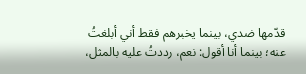قدّمها ضدي، بينما يخبرهم فقط أني أبلغتُ عنه؛ بينما أنا أقول: نعم، رددتُ عليه بالمثل،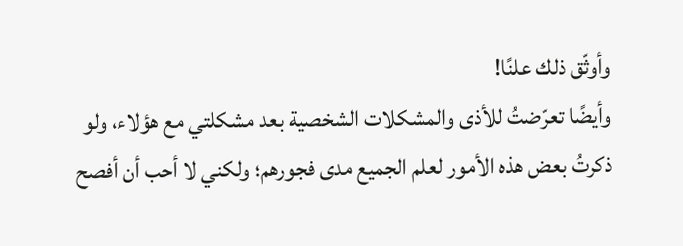وأوثّق ذلك علنًا!
وأيضًا تعرّضتُ للأذى والمشكلات الشخصية بعد مشكلتي مع هؤلاء، ولو ذكرتُ بعض هذه الأمور لعلم الجميع مدى فجورهم؛ ولكني لا أحب أن أفصح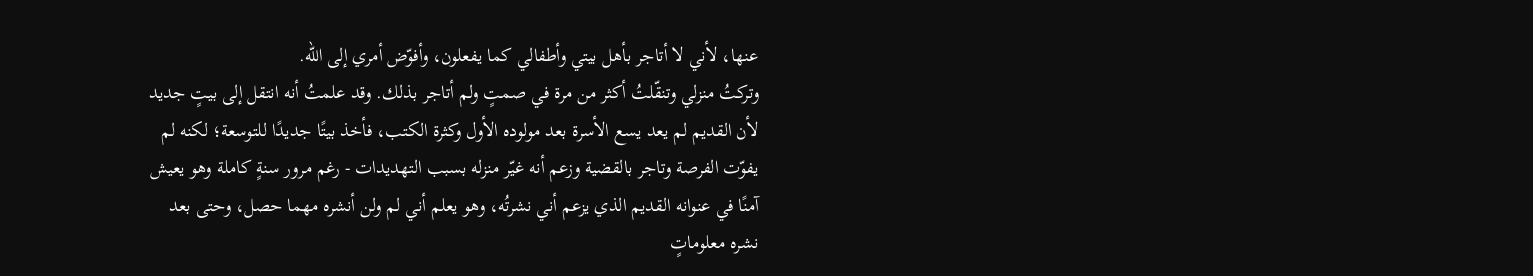عنها، لأني لا أتاجر بأهل بيتي وأطفالي كما يفعلون، وأفوّض أمري إلى الله.
وتركتُ منزلي وتنقّلتُ أكثر من مرة في صمتٍ ولم أتاجر بذلك. وقد علمتُ أنه انتقل إلى بيتٍ جديد لأن القديم لم يعد يسع الأسرة بعد مولوده الأول وكثرة الكتب، فأخذ بيتًا جديدًا للتوسعة؛ لكنه لم يفوّت الفرصة وتاجر بالقضية وزعم أنه غيّر منزله بسبب التهديدات - رغم مرور سنةٍ كاملة وهو يعيش آمنًا في عنوانه القديم الذي يزعم أني نشرتُه، وهو يعلم أني لم ولن أنشره مهما حصل، وحتى بعد نشره معلوماتٍ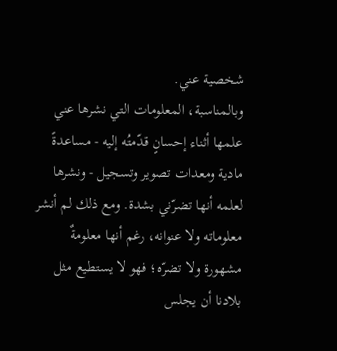شخصية عني.
وبالمناسبة، المعلومات التي نشرها عني علمها أثناء إحسانٍ قدّمتُه إليه - مساعدةً مادية ومعدات تصوير وتسجيل - ونشرها لعلمه أنها تضرّني بشدة. ومع ذلك لم أنشر معلوماته ولا عنوانه، رغم أنها معلومةٌ مشهورة ولا تضرّه؛ فهو لا يستطيع مثل بلادنا أن يجلس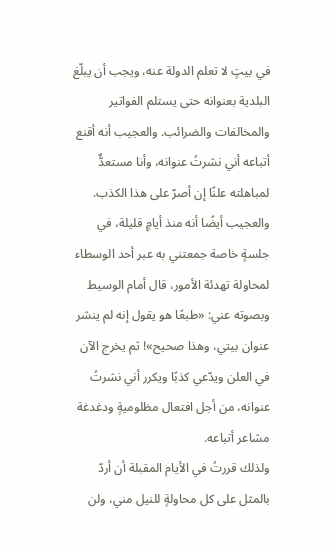في بيتٍ لا تعلم الدولة عنه، ويجب أن يبلّغ البلدية بعنوانه حتى يستلم الفواتير والمخالفات والضرائب. والعجيب أنه أقنع أتباعه أني نشرتُ عنوانه، وأنا مستعدٌّ لمباهلته علنًا إن أصرّ على هذا الكذب.
والعجيب أيضًا أنه منذ أيامٍ قليلة، في جلسةٍ خاصة جمعتني به عبر أحد الوسطاء لمحاولة تهدئة الأمور، قال أمام الوسيط وبصوته عني: «طبعًا هو يقول إنه لم ينشر عنوان بيتي، وهذا صحيح»! ثم يخرج الآن في العلن ويدّعي كذبًا ويكرر أني نشرتُ عنوانه، من أجل افتعال مظلوميةٍ ودغدغة مشاعر أتباعه.
ولذلك قررتُ في الأيام المقبلة أن أردّ بالمثل على كل محاولةٍ للنيل مني، ولن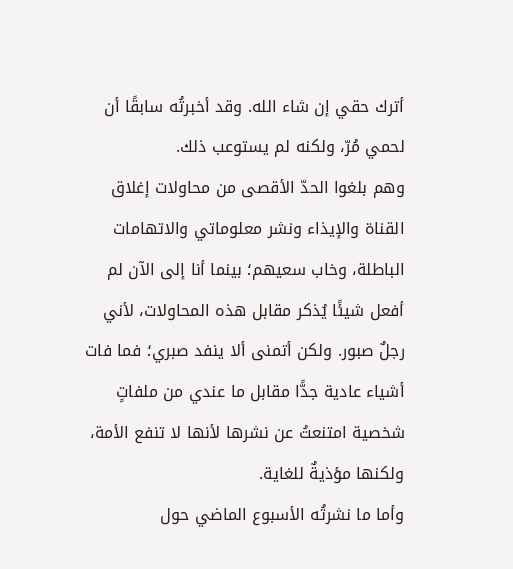أترك حقي إن شاء الله. وقد أخبرتُه سابقًا أن لحمي مُرّ، ولكنه لم يستوعب ذلك.
وهم بلغوا الحدّ الأقصى من محاولات إغلاق القناة والإيذاء ونشر معلوماتي والاتهامات الباطلة، وخاب سعيهم؛ بينما أنا إلى الآن لم أفعل شيئًا يُذكر مقابل هذه المحاولات، لأني رجلٌ صبور. ولكن أتمنى ألا ينفد صبري؛ فما فات أشياء عادية جدًّا مقابل ما عندي من ملفاتٍ شخصية امتنعتُ عن نشرها لأنها لا تنفع الأمة، ولكنها مؤذيةٌ للغاية.
وأما ما نشرتُه الأسبوع الماضي حول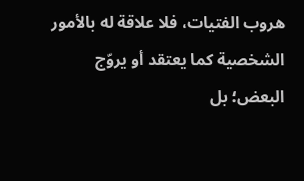هروب الفتيات، فلا علاقة له بالأمور الشخصية كما يعتقد أو يروّج البعض؛ بل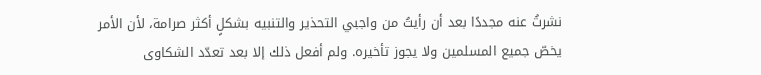نشرتُ عنه مجددًا بعد أن رأيتُ من واجبي التحذير والتنبيه بشكلٍ أكثر صرامة، لأن الأمر يخصّ جميع المسلمين ولا يجوز تأخيره. ولم أفعل ذلك إلا بعد تعدّد الشكاوى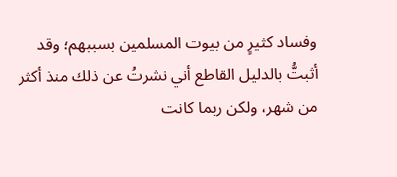وفساد كثيرٍ من بيوت المسلمين بسببهم؛ وقد أثبتُّ بالدليل القاطع أني نشرتُ عن ذلك منذ أكثر من شهر، ولكن ربما كانت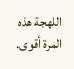اللهجة هذه المرة أقوى.